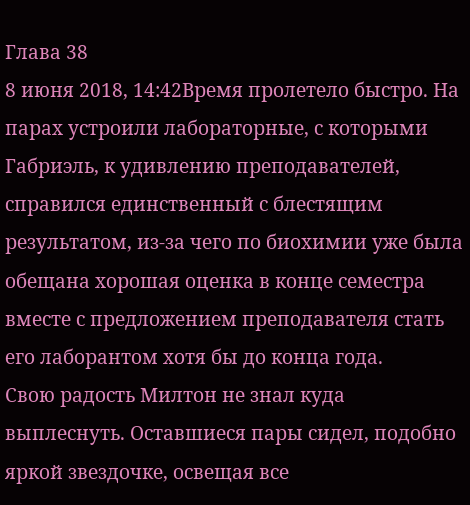Глава 38
8 июня 2018, 14:42Время пролетело быстро. На парах устроили лабораторные, с которыми Габриэль, к удивлению преподавателей, справился единственный с блестящим результатом, из-за чего по биохимии уже была обещана хорошая оценка в конце семестра вместе с предложением преподавателя стать его лаборантом хотя бы до конца года.
Свою радость Милтон не знал куда выплеснуть. Оставшиеся пары сидел, подобно яркой звездочке, освещая все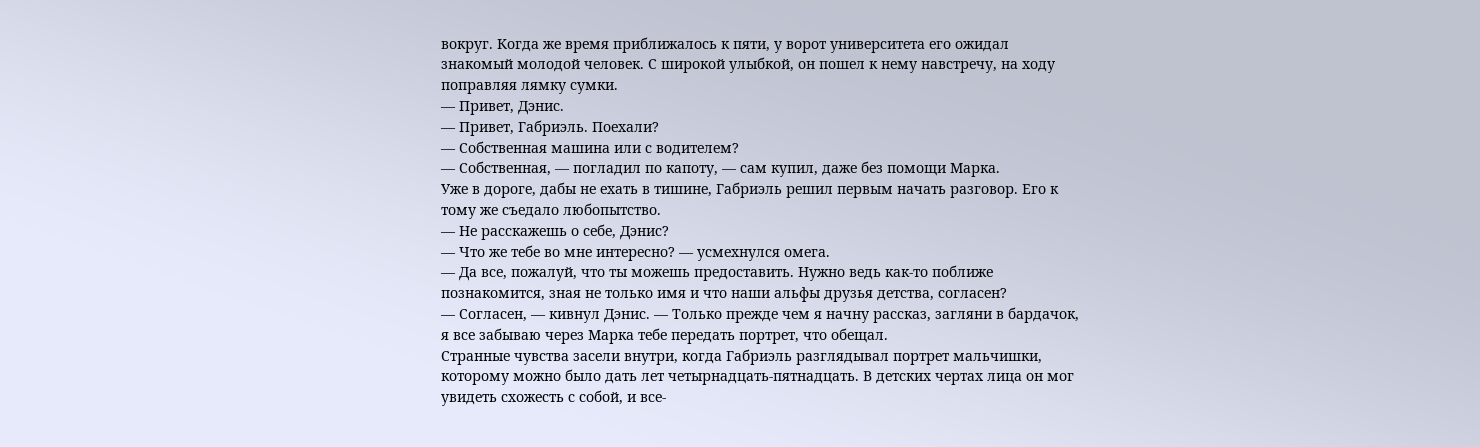вокруг. Когда же время приближалось к пяти, у ворот университета его ожидал знакомый молодой человек. С широкой улыбкой, он пошел к нему навстречу, на ходу поправляя лямку сумки.
— Привет, Дэнис.
— Привет, Габриэль. Поехали?
— Собственная машина или с водителем?
— Собственная, — погладил по капоту, — сам купил, даже без помощи Марка.
Уже в дороге, дабы не ехать в тишине, Габриэль решил первым начать разговор. Его к тому же съедало любопытство.
— Не расскажешь о себе, Дэнис?
— Что же тебе во мне интересно? — усмехнулся омега.
— Да все, пожалуй, что ты можешь предоставить. Нужно ведь как-то поближе познакомится, зная не только имя и что наши альфы друзья детства, согласен?
— Согласен, — кивнул Дэнис. — Только прежде чем я начну рассказ, загляни в бардачок, я все забываю через Марка тебе передать портрет, что обещал.
Странные чувства засели внутри, когда Габриэль разглядывал портрет мальчишки, которому можно было дать лет четырнадцать-пятнадцать. В детских чертах лица он мог увидеть схожесть с собой, и все-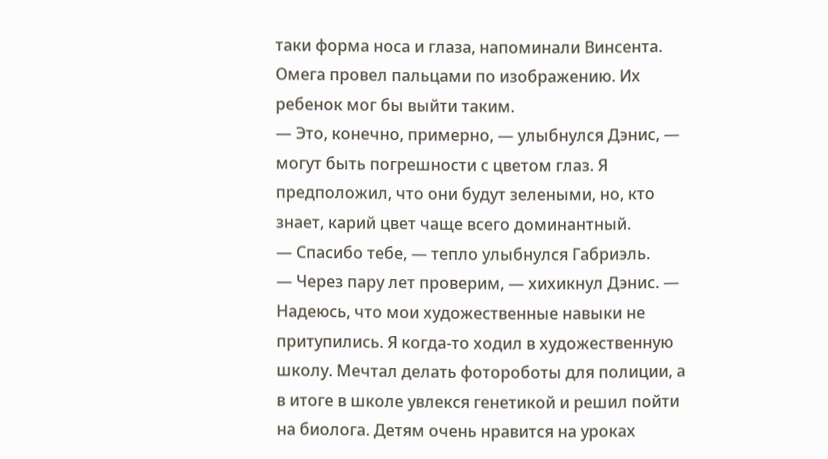таки форма носа и глаза, напоминали Винсента. Омега провел пальцами по изображению. Их ребенок мог бы выйти таким.
— Это, конечно, примерно, — улыбнулся Дэнис, — могут быть погрешности с цветом глаз. Я предположил, что они будут зелеными, но, кто знает, карий цвет чаще всего доминантный.
— Спасибо тебе, — тепло улыбнулся Габриэль.
— Через пару лет проверим, — хихикнул Дэнис. — Надеюсь, что мои художественные навыки не притупились. Я когда-то ходил в художественную школу. Мечтал делать фотороботы для полиции, а в итоге в школе увлекся генетикой и решил пойти на биолога. Детям очень нравится на уроках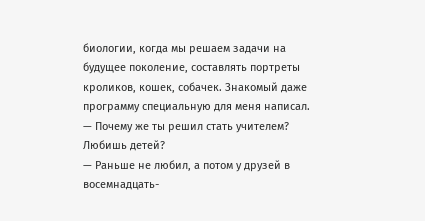биологии, когда мы решаем задачи на будущее поколение, составлять портреты кроликов, кошек, собачек. Знакомый даже программу специальную для меня написал.
— Почему же ты решил стать учителем? Любишь детей?
— Раньше не любил, а потом у друзей в восемнадцать-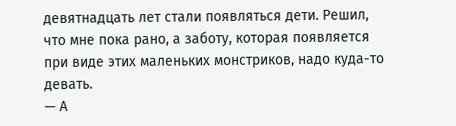девятнадцать лет стали появляться дети. Решил, что мне пока рано, а заботу, которая появляется при виде этих маленьких монстриков, надо куда-то девать.
— А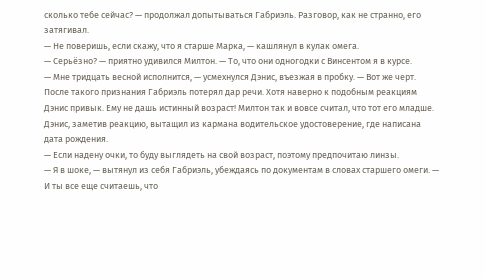сколько тебе сейчас? — продолжал допытываться Габриэль. Разговор, как не странно, его затягивал.
— Не поверишь, если скажу, что я старше Марка, — кашлянул в кулак омега.
— Серьёзно? — приятно удивился Милтон. — То, что они одногодки с Винсентом я в курсе.
— Мне тридцать весной исполнится, — усмехнулся Дэнис, въезжая в пробку. — Вот же черт.
После такого признания Габриэль потерял дар речи. Хотя наверно к подобным реакциям Дэнис привык. Ему не дашь истинный возраст! Милтон так и вовсе считал, что тот его младше.
Дэнис, заметив реакцию, вытащил из кармана водительское удостоверение, где написана дата рождения.
— Если надену очки, то буду выглядеть на свой возраст, поэтому предпочитаю линзы.
— Я в шоке, — вытянул из себя Габриэль, убеждаясь по документам в словах старшего омеги. — И ты все еще считаешь, что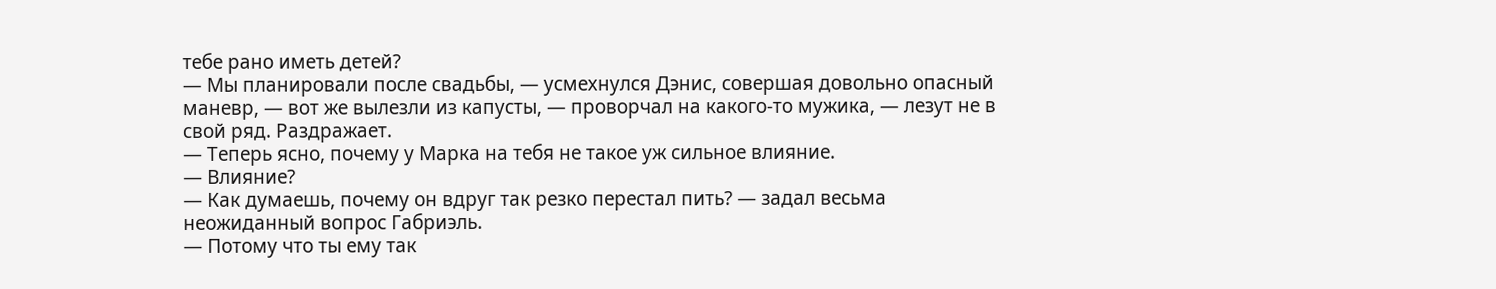тебе рано иметь детей?
— Мы планировали после свадьбы, — усмехнулся Дэнис, совершая довольно опасный маневр, — вот же вылезли из капусты, — проворчал на какого-то мужика, — лезут не в свой ряд. Раздражает.
— Теперь ясно, почему у Марка на тебя не такое уж сильное влияние.
— Влияние?
— Как думаешь, почему он вдруг так резко перестал пить? — задал весьма неожиданный вопрос Габриэль.
— Потому что ты ему так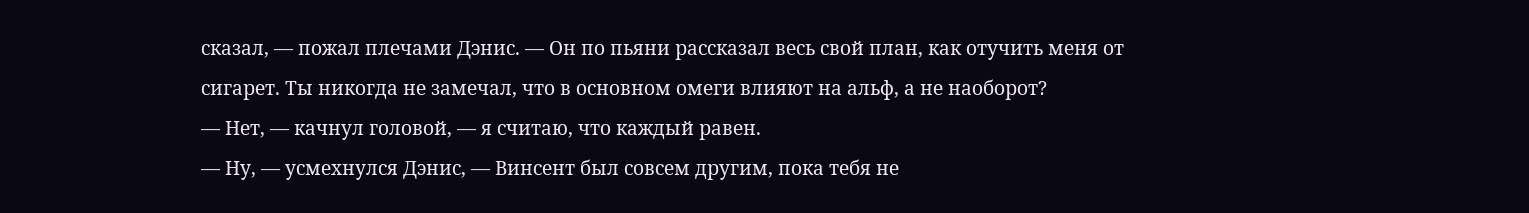сказал, — пожал плечами Дэнис. — Он по пьяни рассказал весь свой план, как отучить меня от сигарет. Ты никогда не замечал, что в основном омеги влияют на альф, а не наоборот?
— Нет, — качнул головой, — я считаю, что каждый равен.
— Ну, — усмехнулся Дэнис, — Винсент был совсем другим, пока тебя не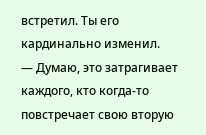встретил. Ты его кардинально изменил.
— Думаю, это затрагивает каждого, кто когда-то повстречает свою вторую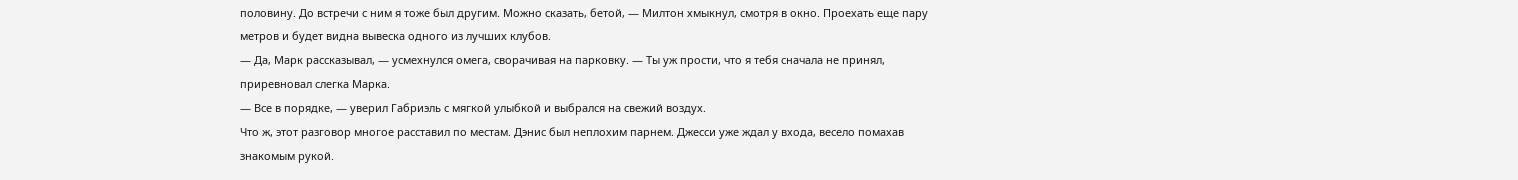половину. До встречи с ним я тоже был другим. Можно сказать, бетой, — Милтон хмыкнул, смотря в окно. Проехать еще пару метров и будет видна вывеска одного из лучших клубов.
— Да, Марк рассказывал, — усмехнулся омега, сворачивая на парковку. — Ты уж прости, что я тебя сначала не принял, приревновал слегка Марка.
— Все в порядке, — уверил Габриэль с мягкой улыбкой и выбрался на свежий воздух.
Что ж, этот разговор многое расставил по местам. Дэнис был неплохим парнем. Джесси уже ждал у входа, весело помахав знакомым рукой.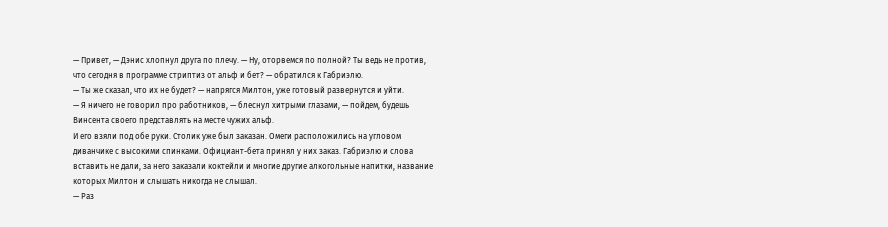— Привет, — Дэнис хлопнул друга по плечу. — Ну, оторвемся по полной? Ты ведь не против, что сегодня в программе стриптиз от альф и бет? — обратился к Габриэлю.
— Ты же сказал, что их не будет? — напрягся Милтон, уже готовый развернутся и уйти.
— Я ничего не говорил про работников, — блеснул хитрыми глазами, — пойдем, будешь Винсента своего представлять на месте чужих альф.
И его взяли под обе руки. Столик уже был заказан. Омеги расположились на угловом диванчике с высокими спинками. Официант-бета принял у них заказ. Габриэлю и слова вставить не дали, за него заказали коктейли и многие другие алкогольные напитки, название которых Милтон и слышать никогда не слышал.
— Раз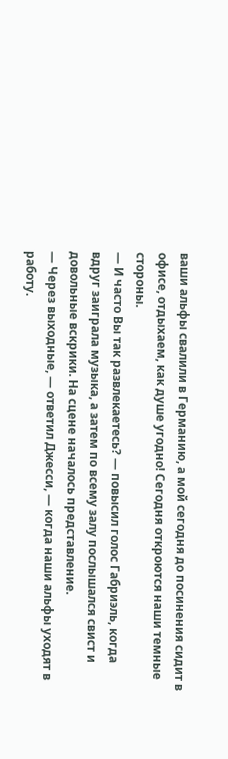ваши альфы свалили в Германию, а мой сегодня до посинения сидит в офисе, отдыхаем, как душе угодно! Сегодня откроются наши темные стороны.
— И часто Вы так развлекаетесь? — повысил голос Габриэль, когда вдруг заиграла музыка, а затем по всему залу послышался свист и довольные вскрики. На сцене началось представление.
— Через выходные, — ответил Джесси, — когда наши альфы уходят в работу.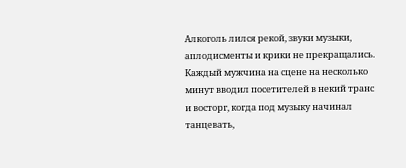Алкоголь лился рекой, звуки музыки, аплодисменты и крики не прекращались. Каждый мужчина на сцене на несколько минут вводил посетителей в некий транс и восторг, когда под музыку начинал танцевать,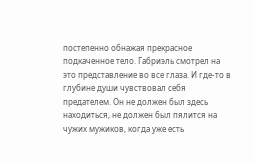постепенно обнажая прекрасное подкаченное тело. Габриэль смотрел на это представление во все глаза. И где-то в глубине души чувствовал себя предателем. Он не должен был здесь находиться, не должен был пялится на чужих мужиков, когда уже есть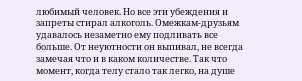любимый человек. Но все эти убеждения и запреты стирал алкоголь. Омежкам-друзьям удавалось незаметно ему подливать все больше. От неуютности он выпивал, не всегда замечая что и в каком количестве. Так что момент, когда телу стало так легко, на душе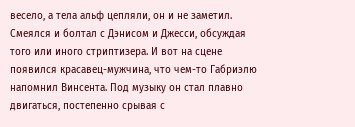весело, а тела альф цепляли, он и не заметил. Смеялся и болтал с Дэнисом и Джесси, обсуждая того или иного стриптизера. И вот на сцене появился красавец-мужчина, что чем-то Габриэлю напомнил Винсента. Под музыку он стал плавно двигаться, постепенно срывая с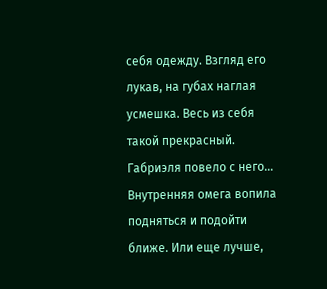себя одежду. Взгляд его лукав, на губах наглая усмешка. Весь из себя такой прекрасный. Габриэля повело с него… Внутренняя омега вопила подняться и подойти ближе. Или еще лучше,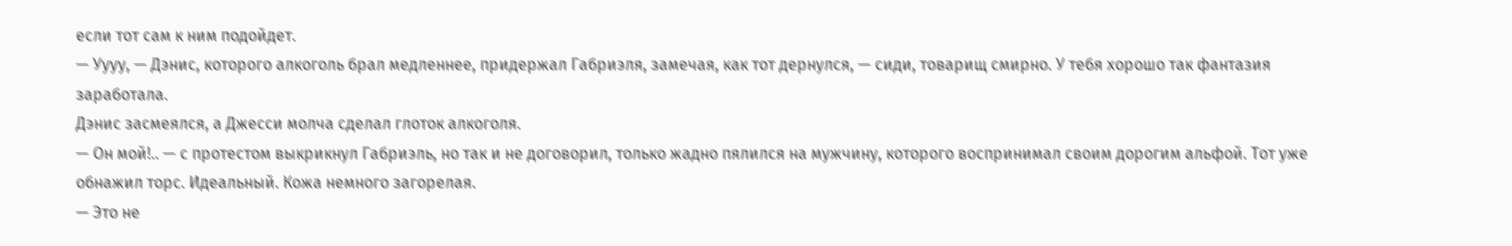если тот сам к ним подойдет.
— Уууу, — Дэнис, которого алкоголь брал медленнее, придержал Габриэля, замечая, как тот дернулся, — сиди, товарищ смирно. У тебя хорошо так фантазия заработала.
Дэнис засмеялся, а Джесси молча сделал глоток алкоголя.
— Он мой!.. — с протестом выкрикнул Габриэль, но так и не договорил, только жадно пялился на мужчину, которого воспринимал своим дорогим альфой. Тот уже обнажил торс. Идеальный. Кожа немного загорелая.
— Это не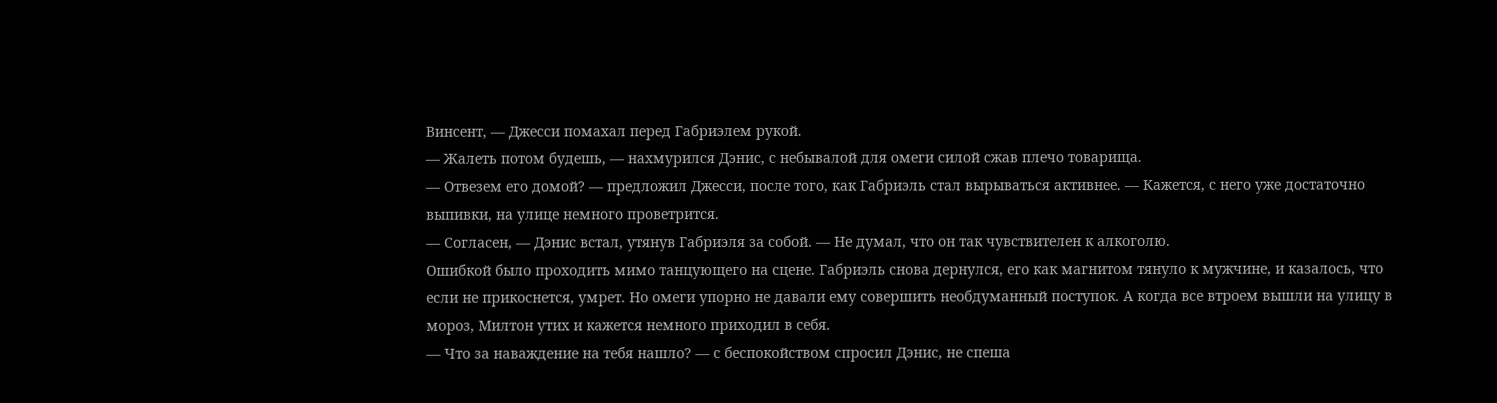Винсент, — Джесси помахал перед Габриэлем рукой.
— Жалеть потом будешь, — нахмурился Дэнис, с небывалой для омеги силой сжав плечо товарища.
— Отвезем его домой? — предложил Джесси, после того, как Габриэль стал вырываться активнее. — Кажется, с него уже достаточно выпивки, на улице немного проветрится.
— Согласен, — Дэнис встал, утянув Габриэля за собой. — Не думал, что он так чувствителен к алкоголю.
Ошибкой было проходить мимо танцующего на сцене. Габриэль снова дернулся, его как магнитом тянуло к мужчине, и казалось, что если не прикоснется, умрет. Но омеги упорно не давали ему совершить необдуманный поступок. А когда все втроем вышли на улицу в мороз, Милтон утих и кажется немного приходил в себя.
— Что за наваждение на тебя нашло? — с беспокойством спросил Дэнис, не спеша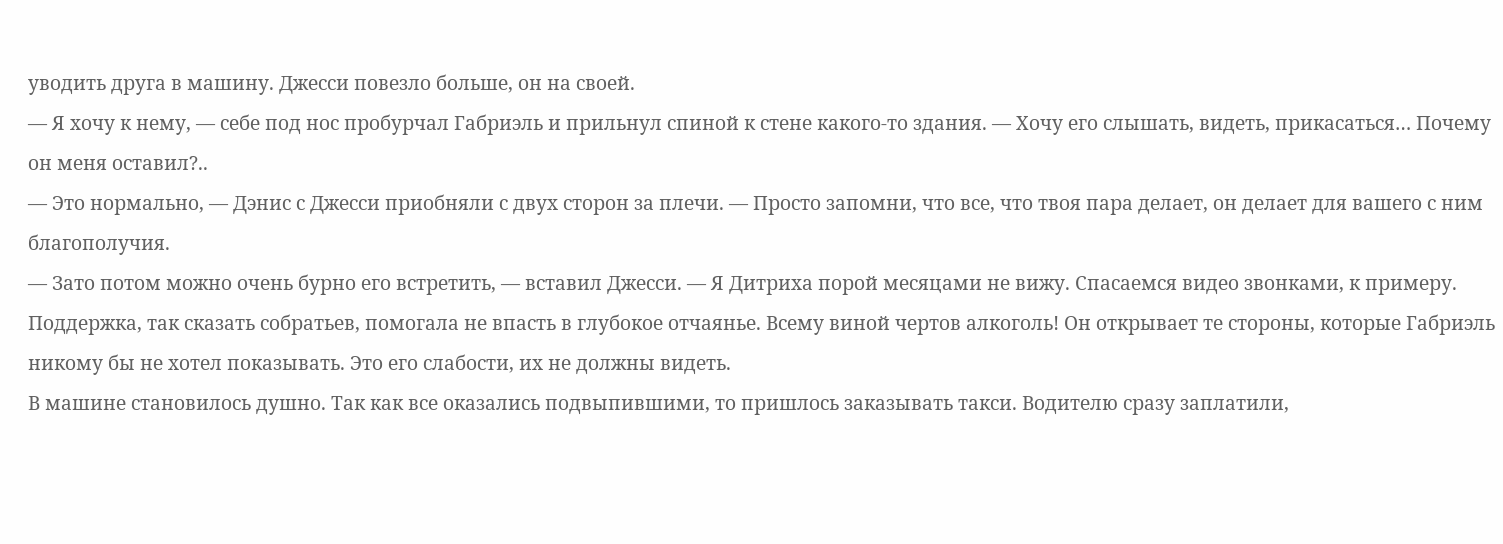уводить друга в машину. Джесси повезло больше, он на своей.
— Я хочу к нему, — себе под нос пробурчал Габриэль и прильнул спиной к стене какого-то здания. — Хочу его слышать, видеть, прикасаться… Почему он меня оставил?..
— Это нормально, — Дэнис с Джесси приобняли с двух сторон за плечи. — Просто запомни, что все, что твоя пара делает, он делает для вашего с ним благополучия.
— Зато потом можно очень бурно его встретить, — вставил Джесси. — Я Дитриха порой месяцами не вижу. Спасаемся видео звонками, к примеру.
Поддержка, так сказать собратьев, помогала не впасть в глубокое отчаянье. Всему виной чертов алкоголь! Он открывает те стороны, которые Габриэль никому бы не хотел показывать. Это его слабости, их не должны видеть.
В машине становилось душно. Так как все оказались подвыпившими, то пришлось заказывать такси. Водителю сразу заплатили,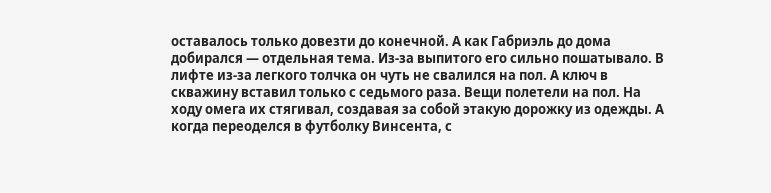оставалось только довезти до конечной. А как Габриэль до дома добирался — отдельная тема. Из-за выпитого его сильно пошатывало. В лифте из-за легкого толчка он чуть не свалился на пол. А ключ в скважину вставил только с седьмого раза. Вещи полетели на пол. На ходу омега их стягивал, создавая за собой этакую дорожку из одежды. А когда переоделся в футболку Винсента, с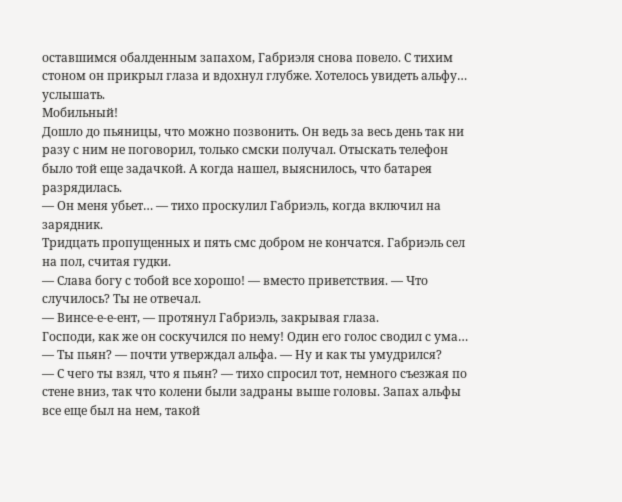оставшимся обалденным запахом, Габриэля снова повело. С тихим стоном он прикрыл глаза и вдохнул глубже. Хотелось увидеть альфу… услышать.
Мобильный!
Дошло до пьяницы, что можно позвонить. Он ведь за весь день так ни разу с ним не поговорил, только смски получал. Отыскать телефон было той еще задачкой. А когда нашел, выяснилось, что батарея разрядилась.
— Он меня убьет… — тихо проскулил Габриэль, когда включил на зарядник.
Тридцать пропущенных и пять смс добром не кончатся. Габриэль сел на пол, считая гудки.
— Слава богу с тобой все хорошо! — вместо приветствия. — Что случилось? Ты не отвечал.
— Винсе-е-е-ент, — протянул Габриэль, закрывая глаза.
Господи, как же он соскучился по нему! Один его голос сводил с ума…
— Ты пьян? — почти утверждал альфа. — Ну и как ты умудрился?
— С чего ты взял, что я пьян? — тихо спросил тот, немного съезжая по стене вниз, так что колени были задраны выше головы. Запах альфы все еще был на нем, такой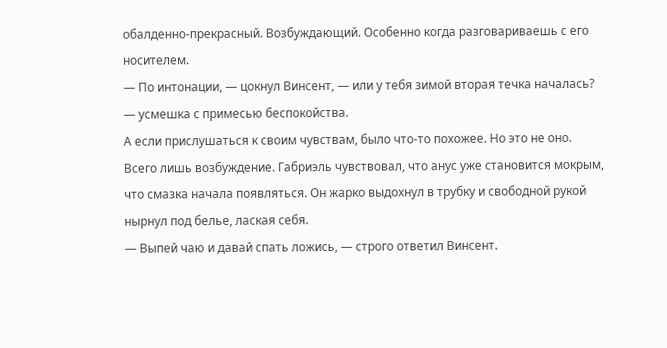обалденно-прекрасный. Возбуждающий. Особенно когда разговариваешь с его носителем.
— По интонации, — цокнул Винсент, — или у тебя зимой вторая течка началась? — усмешка с примесью беспокойства.
А если прислушаться к своим чувствам, было что-то похожее. Но это не оно. Всего лишь возбуждение. Габриэль чувствовал, что анус уже становится мокрым, что смазка начала появляться. Он жарко выдохнул в трубку и свободной рукой нырнул под белье, лаская себя.
— Выпей чаю и давай спать ложись, — строго ответил Винсент.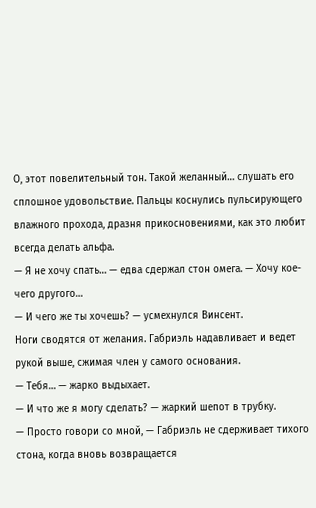О, этот повелительный тон. Такой желанный… слушать его сплошное удовольствие. Пальцы коснулись пульсирующего влажного прохода, дразня прикосновениями, как это любит всегда делать альфа.
— Я не хочу спать… — едва сдержал стон омега. — Хочу кое-чего другого…
— И чего же ты хочешь? — усмехнулся Винсент.
Ноги сводятся от желания. Габриэль надавливает и ведет рукой выше, сжимая член у самого основания.
— Тебя… — жарко выдыхает.
— И что же я могу сделать? — жаркий шепот в трубку.
— Просто говори со мной, — Габриэль не сдерживает тихого стона, когда вновь возвращается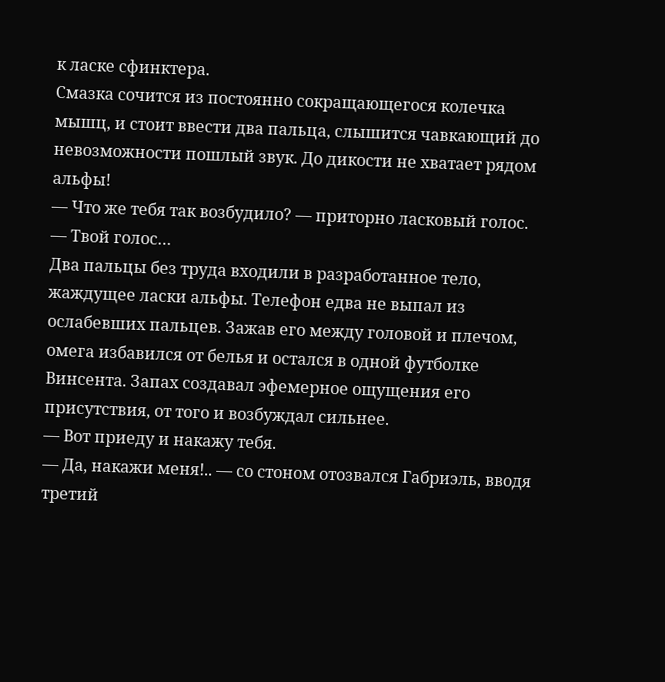к ласке сфинктера.
Смазка сочится из постоянно сокращающегося колечка мышц, и стоит ввести два пальца, слышится чавкающий до невозможности пошлый звук. До дикости не хватает рядом альфы!
— Что же тебя так возбудило? — приторно ласковый голос.
— Твой голос…
Два пальцы без труда входили в разработанное тело, жаждущее ласки альфы. Телефон едва не выпал из ослабевших пальцев. Зажав его между головой и плечом, омега избавился от белья и остался в одной футболке Винсента. Запах создавал эфемерное ощущения его присутствия, от того и возбуждал сильнее.
— Вот приеду и накажу тебя.
— Да, накажи меня!.. — со стоном отозвался Габриэль, вводя третий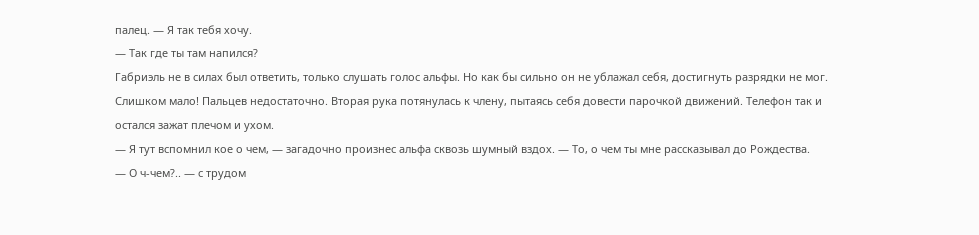палец. — Я так тебя хочу.
— Так где ты там напился?
Габриэль не в силах был ответить, только слушать голос альфы. Но как бы сильно он не ублажал себя, достигнуть разрядки не мог. Слишком мало! Пальцев недостаточно. Вторая рука потянулась к члену, пытаясь себя довести парочкой движений. Телефон так и остался зажат плечом и ухом.
— Я тут вспомнил кое о чем, — загадочно произнес альфа сквозь шумный вздох. — То, о чем ты мне рассказывал до Рождества.
— О ч-чем?.. — с трудом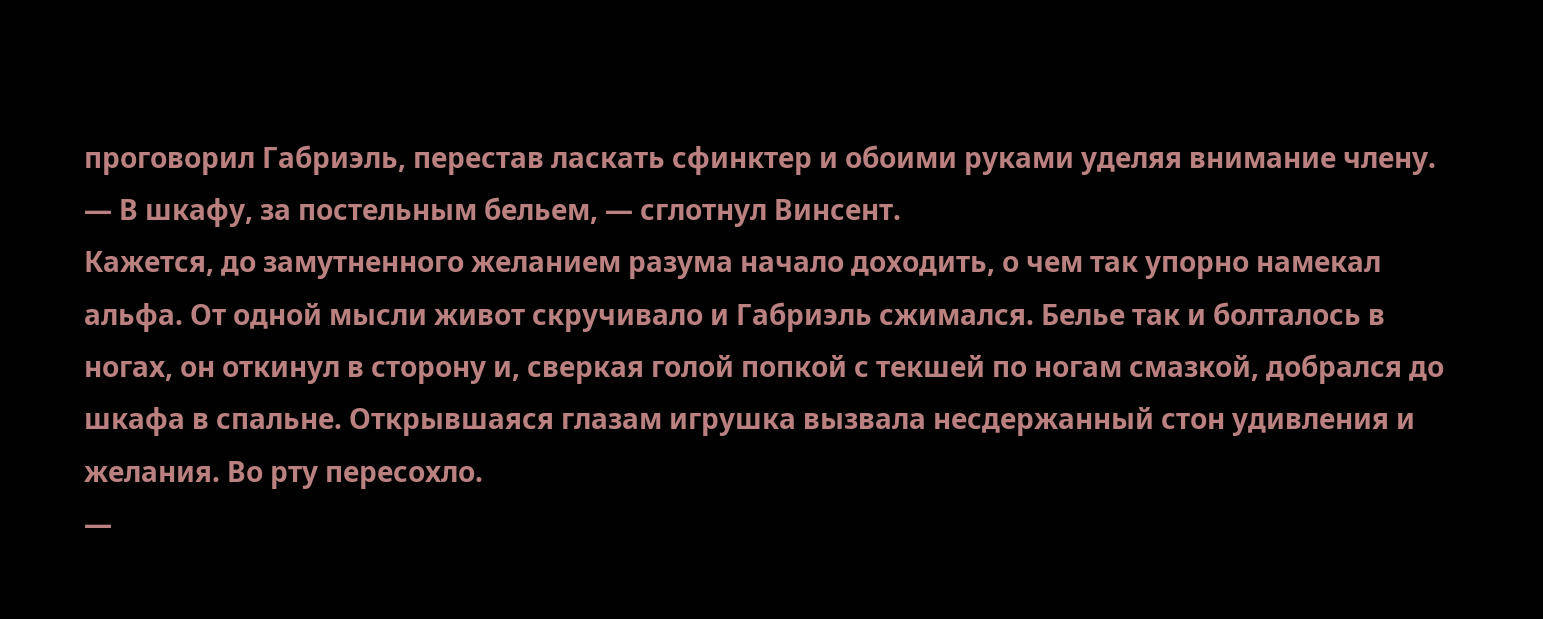проговорил Габриэль, перестав ласкать сфинктер и обоими руками уделяя внимание члену.
— В шкафу, за постельным бельем, — сглотнул Винсент.
Кажется, до замутненного желанием разума начало доходить, о чем так упорно намекал альфа. От одной мысли живот скручивало и Габриэль сжимался. Белье так и болталось в ногах, он откинул в сторону и, сверкая голой попкой с текшей по ногам смазкой, добрался до шкафа в спальне. Открывшаяся глазам игрушка вызвала несдержанный стон удивления и желания. Во рту пересохло.
—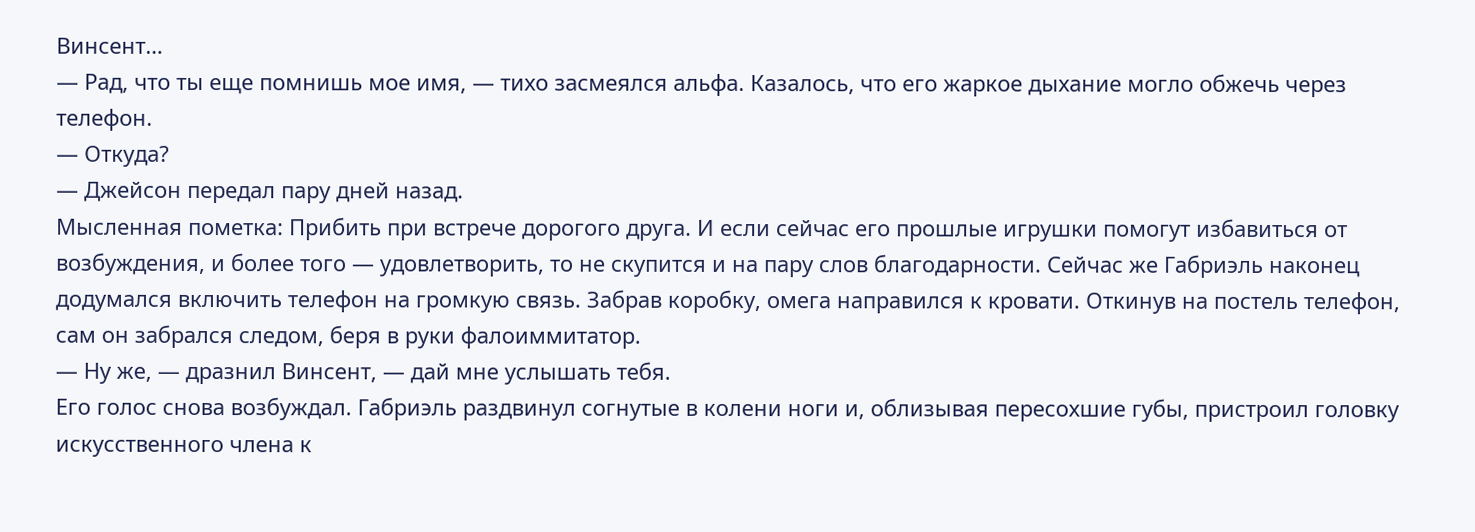Винсент…
— Рад, что ты еще помнишь мое имя, — тихо засмеялся альфа. Казалось, что его жаркое дыхание могло обжечь через телефон.
— Откуда?
— Джейсон передал пару дней назад.
Мысленная пометка: Прибить при встрече дорогого друга. И если сейчас его прошлые игрушки помогут избавиться от возбуждения, и более того — удовлетворить, то не скупится и на пару слов благодарности. Сейчас же Габриэль наконец додумался включить телефон на громкую связь. Забрав коробку, омега направился к кровати. Откинув на постель телефон, сам он забрался следом, беря в руки фалоиммитатор.
— Ну же, — дразнил Винсент, — дай мне услышать тебя.
Его голос снова возбуждал. Габриэль раздвинул согнутые в колени ноги и, облизывая пересохшие губы, пристроил головку искусственного члена к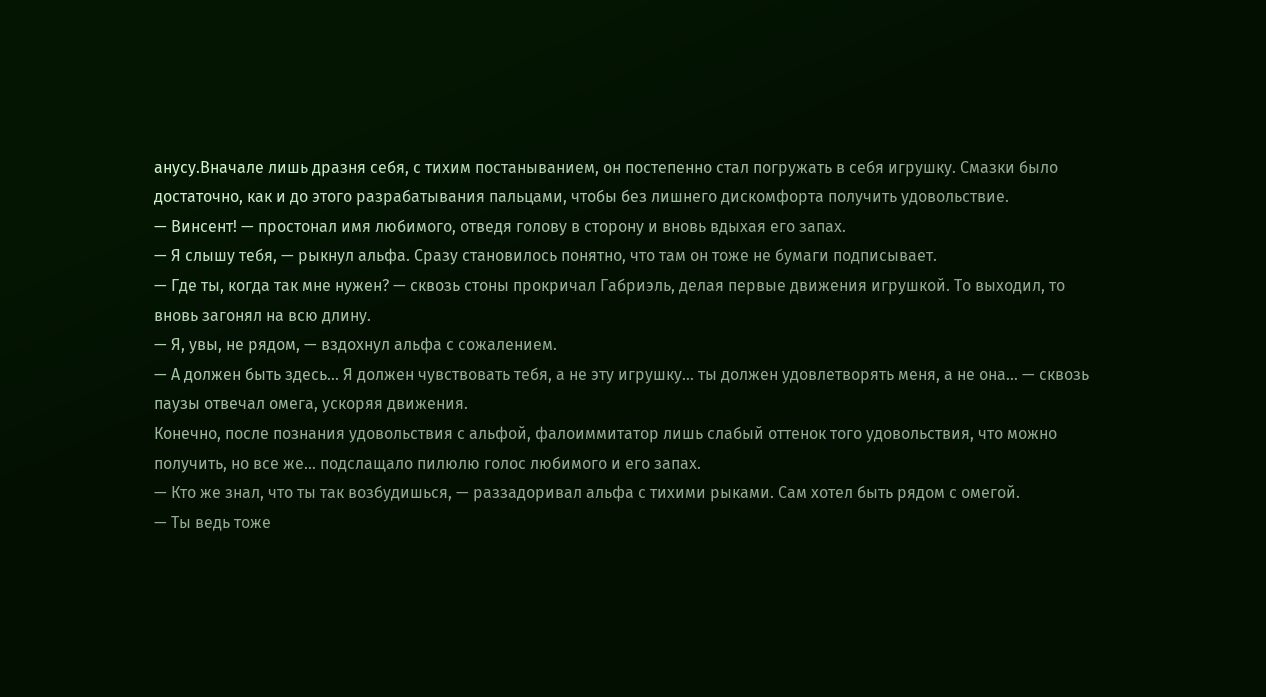анусу.Вначале лишь дразня себя, с тихим постаныванием, он постепенно стал погружать в себя игрушку. Смазки было достаточно, как и до этого разрабатывания пальцами, чтобы без лишнего дискомфорта получить удовольствие.
— Винсент! — простонал имя любимого, отведя голову в сторону и вновь вдыхая его запах.
— Я слышу тебя, — рыкнул альфа. Сразу становилось понятно, что там он тоже не бумаги подписывает.
— Где ты, когда так мне нужен? — сквозь стоны прокричал Габриэль, делая первые движения игрушкой. То выходил, то вновь загонял на всю длину.
— Я, увы, не рядом, — вздохнул альфа с сожалением.
— А должен быть здесь… Я должен чувствовать тебя, а не эту игрушку… ты должен удовлетворять меня, а не она… — сквозь паузы отвечал омега, ускоряя движения.
Конечно, после познания удовольствия с альфой, фалоиммитатор лишь слабый оттенок того удовольствия, что можно получить, но все же… подслащало пилюлю голос любимого и его запах.
— Кто же знал, что ты так возбудишься, — раззадоривал альфа с тихими рыками. Сам хотел быть рядом с омегой.
— Ты ведь тоже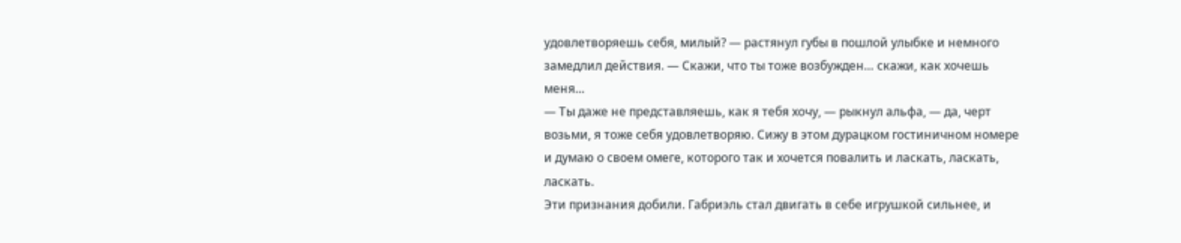удовлетворяешь себя, милый? — растянул губы в пошлой улыбке и немного замедлил действия. — Скажи, что ты тоже возбужден… скажи, как хочешь меня…
— Ты даже не представляешь, как я тебя хочу, — рыкнул альфа, — да, черт возьми, я тоже себя удовлетворяю. Сижу в этом дурацком гостиничном номере и думаю о своем омеге, которого так и хочется повалить и ласкать, ласкать, ласкать.
Эти признания добили. Габриэль стал двигать в себе игрушкой сильнее, и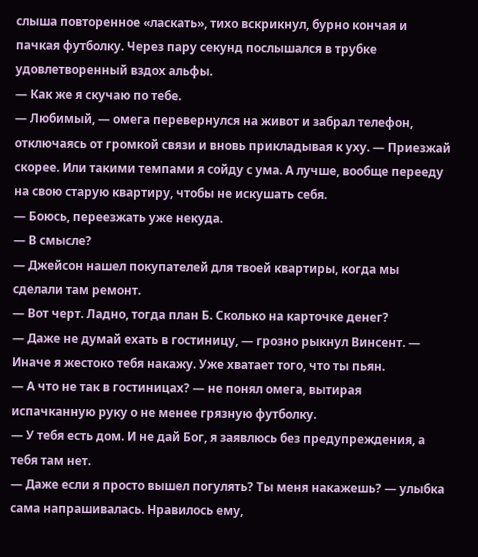слыша повторенное «ласкать», тихо вскрикнул, бурно кончая и пачкая футболку. Через пару секунд послышался в трубке удовлетворенный вздох альфы.
— Как же я скучаю по тебе.
— Любимый, — омега перевернулся на живот и забрал телефон, отключаясь от громкой связи и вновь прикладывая к уху. — Приезжай скорее. Или такими темпами я сойду с ума. А лучше, вообще перееду на свою старую квартиру, чтобы не искушать себя.
— Боюсь, переезжать уже некуда.
— В смысле?
— Джейсон нашел покупателей для твоей квартиры, когда мы сделали там ремонт.
— Вот черт. Ладно, тогда план Б. Сколько на карточке денег?
— Даже не думай ехать в гостиницу, — грозно рыкнул Винсент. — Иначе я жестоко тебя накажу. Уже хватает того, что ты пьян.
— А что не так в гостиницах? — не понял омега, вытирая испачканную руку о не менее грязную футболку.
— У тебя есть дом. И не дай Бог, я заявлюсь без предупреждения, а тебя там нет.
— Даже если я просто вышел погулять? Ты меня накажешь? — улыбка сама напрашивалась. Нравилось ему,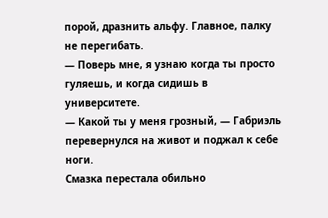порой, дразнить альфу. Главное, палку не перегибать.
— Поверь мне, я узнаю когда ты просто гуляешь, и когда сидишь в университете.
— Какой ты у меня грозный, — Габриэль перевернулся на живот и поджал к себе ноги.
Смазка перестала обильно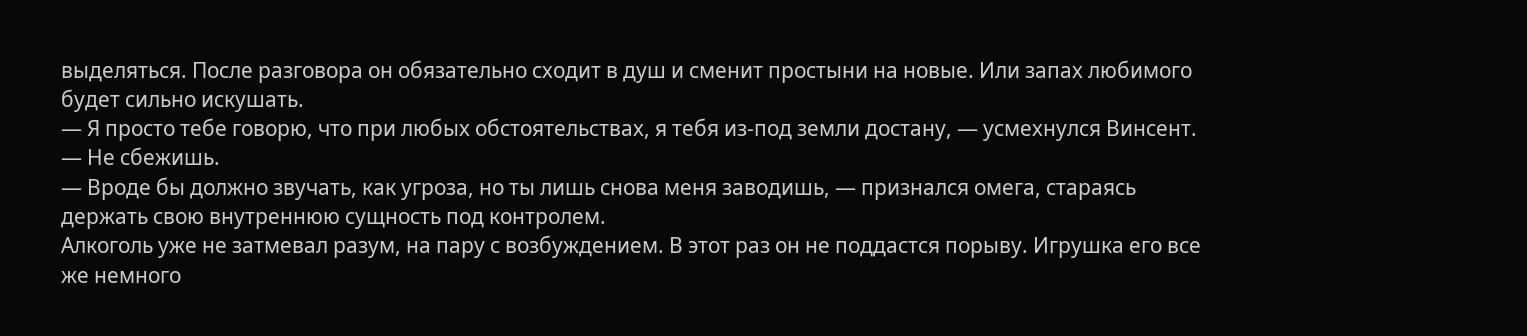выделяться. После разговора он обязательно сходит в душ и сменит простыни на новые. Или запах любимого будет сильно искушать.
— Я просто тебе говорю, что при любых обстоятельствах, я тебя из-под земли достану, — усмехнулся Винсент. — Не сбежишь.
— Вроде бы должно звучать, как угроза, но ты лишь снова меня заводишь, — признался омега, стараясь держать свою внутреннюю сущность под контролем.
Алкоголь уже не затмевал разум, на пару с возбуждением. В этот раз он не поддастся порыву. Игрушка его все же немного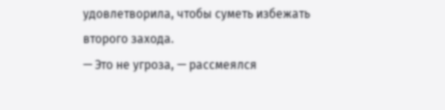удовлетворила, чтобы суметь избежать второго захода.
— Это не угроза, — рассмеялся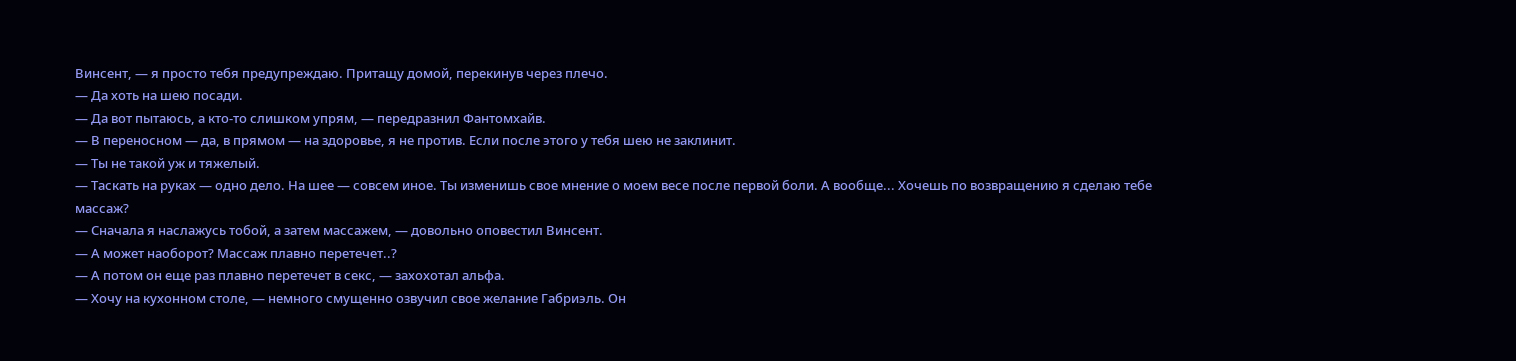Винсент, — я просто тебя предупреждаю. Притащу домой, перекинув через плечо.
— Да хоть на шею посади.
— Да вот пытаюсь, а кто-то слишком упрям, — передразнил Фантомхайв.
— В переносном — да, в прямом — на здоровье, я не против. Если после этого у тебя шею не заклинит.
— Ты не такой уж и тяжелый.
— Таскать на руках — одно дело. На шее — совсем иное. Ты изменишь свое мнение о моем весе после первой боли. А вообще... Хочешь по возвращению я сделаю тебе массаж?
— Сначала я наслажусь тобой, а затем массажем, — довольно оповестил Винсент.
— А может наоборот? Массаж плавно перетечет..?
— А потом он еще раз плавно перетечет в секс, — захохотал альфа.
— Хочу на кухонном столе, — немного смущенно озвучил свое желание Габриэль. Он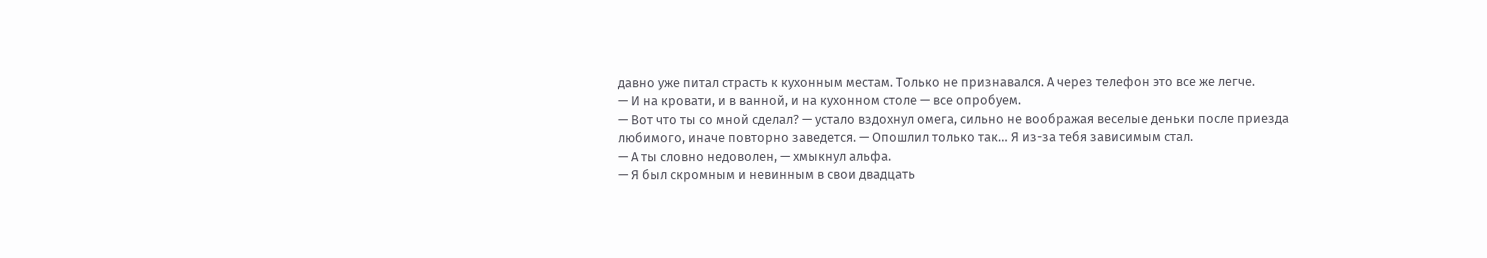давно уже питал страсть к кухонным местам. Только не признавался. А через телефон это все же легче.
— И на кровати, и в ванной, и на кухонном столе — все опробуем.
— Вот что ты со мной сделал? — устало вздохнул омега, сильно не воображая веселые деньки после приезда любимого, иначе повторно заведется. — Опошлил только так… Я из-за тебя зависимым стал.
— А ты словно недоволен, — хмыкнул альфа.
— Я был скромным и невинным в свои двадцать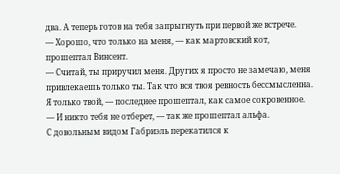два. А теперь готов на тебя запрыгнуть при первой же встрече.
— Хорошо, что только на меня, — как мартовский кот, прошептал Винсент.
— Считай, ты приручил меня. Других я просто не замечаю, меня привлекаешь только ты. Так что вся твоя ревность бессмысленна. Я только твой, — последнее прошептал, как самое сокровенное.
— И никто тебя не отберет, — так же прошептал альфа.
С довольным видом Габриэль перекатился к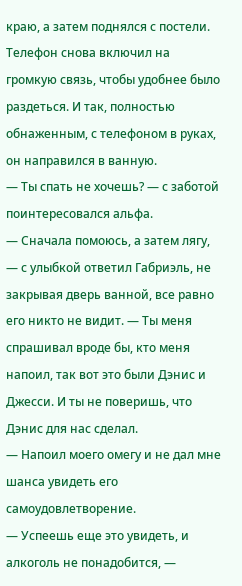краю, а затем поднялся с постели. Телефон снова включил на громкую связь, чтобы удобнее было раздеться. И так, полностью обнаженным, с телефоном в руках, он направился в ванную.
— Ты спать не хочешь? — с заботой поинтересовался альфа.
— Сначала помоюсь, а затем лягу, — с улыбкой ответил Габриэль, не закрывая дверь ванной, все равно его никто не видит. — Ты меня спрашивал вроде бы, кто меня напоил, так вот это были Дэнис и Джесси. И ты не поверишь, что Дэнис для нас сделал.
— Напоил моего омегу и не дал мне шанса увидеть его самоудовлетворение.
— Успеешь еще это увидеть, и алкоголь не понадобится, —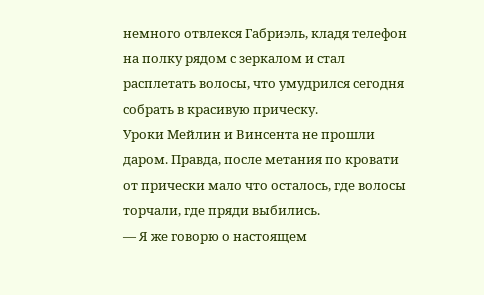немного отвлекся Габриэль, кладя телефон на полку рядом с зеркалом и стал расплетать волосы, что умудрился сегодня собрать в красивую прическу.
Уроки Мейлин и Винсента не прошли даром. Правда, после метания по кровати от прически мало что осталось, где волосы торчали, где пряди выбились.
— Я же говорю о настоящем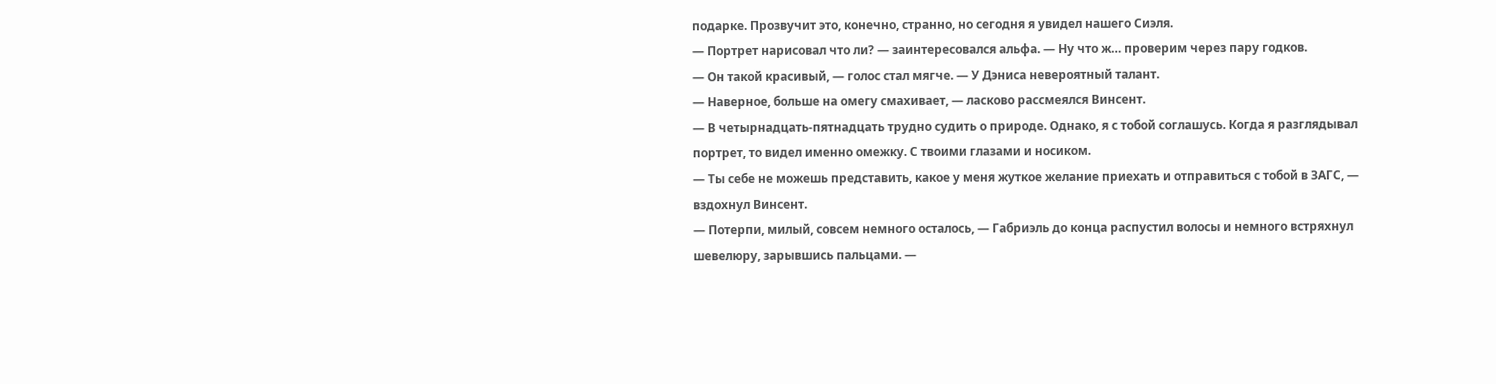подарке. Прозвучит это, конечно, странно, но сегодня я увидел нашего Сиэля.
— Портрет нарисовал что ли? — заинтересовался альфа. — Ну что ж… проверим через пару годков.
— Он такой красивый, — голос стал мягче. — У Дэниса невероятный талант.
— Наверное, больше на омегу смахивает, — ласково рассмеялся Винсент.
— В четырнадцать-пятнадцать трудно судить о природе. Однако, я с тобой соглашусь. Когда я разглядывал портрет, то видел именно омежку. С твоими глазами и носиком.
— Ты себе не можешь представить, какое у меня жуткое желание приехать и отправиться с тобой в ЗАГС, — вздохнул Винсент.
— Потерпи, милый, совсем немного осталось, — Габриэль до конца распустил волосы и немного встряхнул шевелюру, зарывшись пальцами. —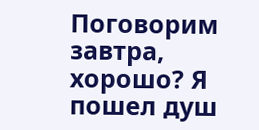Поговорим завтра, хорошо? Я пошел душ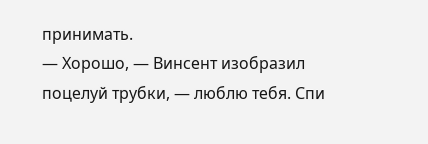принимать.
— Хорошо, — Винсент изобразил поцелуй трубки, — люблю тебя. Спи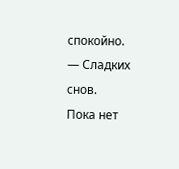спокойно.
— Сладких снов.
Пока нет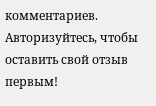комментариев. Авторизуйтесь, чтобы оставить свой отзыв первым!